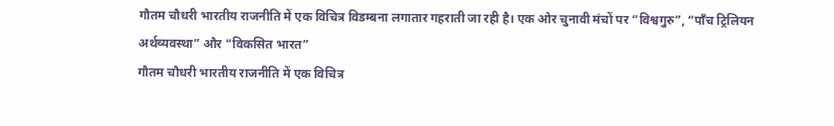गौतम चौधरी भारतीय राजनीति में एक विचित्र विडम्बना लगातार गहराती जा रही है। एक ओर चुनावी मंचों पर “विश्वगुरु”, “पाँच ट्रिलियन अर्थव्यवस्था” और “विकसित भारत”
गौतम चौधरी भारतीय राजनीति में एक विचित्र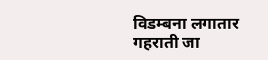विडम्बना लगातार गहराती जा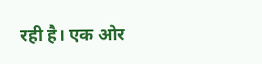रही है। एक ओर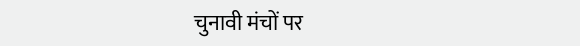चुनावी मंचों पर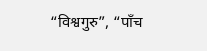“विश्वगुरु”, “पाँच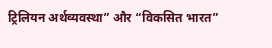ट्रिलियन अर्थव्यवस्था” और “विकसित भारत”